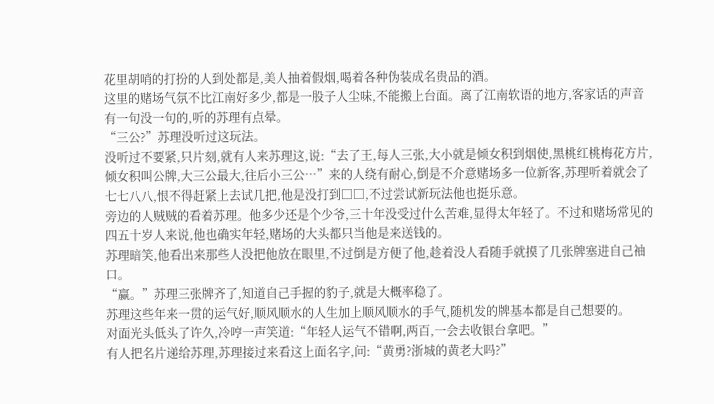花里胡哨的打扮的人到处都是,美人抽着假烟,喝着各种伪装成名贵品的酒。
这里的赌场气氛不比江南好多少,都是一股子人尘味,不能搬上台面。离了江南软语的地方,客家话的声音有一句没一句的,听的苏理有点晕。
“三公?”苏理没听过这玩法。
没听过不要紧,只片刻,就有人来苏理这,说:“去了王,每人三张,大小就是倾女积到烟使,黑桃红桃梅花方片,倾女积叫公牌,大三公最大,往后小三公…”来的人绕有耐心,倒是不介意赌场多一位新客,苏理听着就会了七七八八,恨不得赶紧上去试几把,他是没打到□□,不过尝试新玩法他也挺乐意。
旁边的人贼贼的看着苏理。他多少还是个少爷,三十年没受过什么苦难,显得太年轻了。不过和赌场常见的四五十岁人来说,他也确实年轻,赌场的大头都只当他是来送钱的。
苏理暗笑,他看出来那些人没把他放在眼里,不过倒是方便了他,趁着没人看随手就摸了几张牌塞进自己袖口。
“赢。”苏理三张牌齐了,知道自己手握的豹子,就是大概率稳了。
苏理这些年来一贯的运气好,顺风顺水的人生加上顺风顺水的手气,随机发的牌基本都是自己想要的。
对面光头低头了许久,冷哼一声笑道:“年轻人运气不错啊,两百,一会去收银台拿吧。”
有人把名片递给苏理,苏理接过来看这上面名字,问:“黄勇?浙城的黄老大吗?”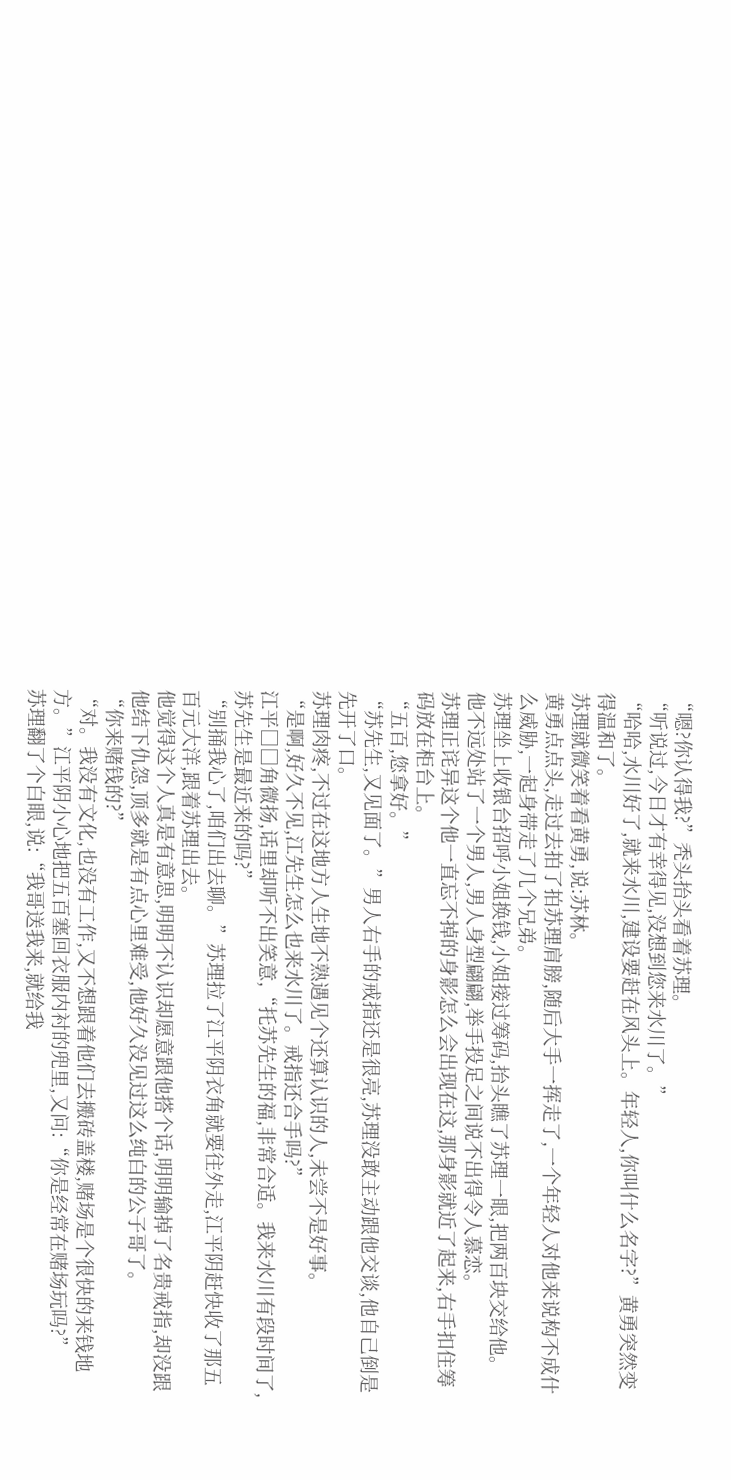“嗯?你认得我?”秃头抬头看着苏理。
“听说过,今日才有幸得见,没想到您来水川了。”
“哈哈,水川好了,就来水川,建设要赶在风头上。年轻人,你叫什么名字?”黄勇突然变得温和了。
苏理就微笑着看黄勇,说:苏林。
黄勇点点头,走过去拍了拍苏理肩膀,随后大手一挥走了,一个年轻人对他来说构不成什么威胁,一起身带走了几个兄弟。
苏理坐上收银台招呼小姐换钱,小姐接过筹码,抬头瞧了苏理一眼,把两百块交给他。
他不远处站了一个男人,男人身型翩翩,举手投足之间说不出得令人慕恋。
苏理正诧异这个他一直忘不掉的身影怎么会出现在这,那身影就近了起来,右手扣住筹码放在柜台上。
“五百,您拿好。”
“苏先生,又见面了。”男人右手的戒指还是很亮,苏理没敢主动跟他交谈,他自己倒是先开了口。
苏理肉疼,不过在这地方人生地不熟遇见个还算认识的人,未尝不是好事。
“是啊,好久不见,江先生怎么也来水川了。戒指还合手吗?”
江平□□角微扬,话里却听不出笑意,“托苏先生的福,非常合适。我来水川有段时间了,苏先生是最近来的吗?”
“别捅我心了,咱们出去聊。”苏理拉了江平阴衣角就要往外走,江平阴赶快收了那五百元大洋,跟着苏理出去。
他觉得这个人真是有意思,明明不认识却愿意跟他搭个话,明明输掉了名贵戒指,却没跟他结下仇怨,顶多就是有点心里难受,他好久没见过这么纯白的公子哥了。
“你来赌钱的?”
“对。我没有文化,也没有工作,又不想跟着他们去搬砖盖楼,赌场是个很快的来钱地方。”江平阴小心地把五百塞回衣服内衬的兜里,又问:“你是经常在赌场玩吗?”
苏理翻了个白眼,说:“我哥送我来,就给我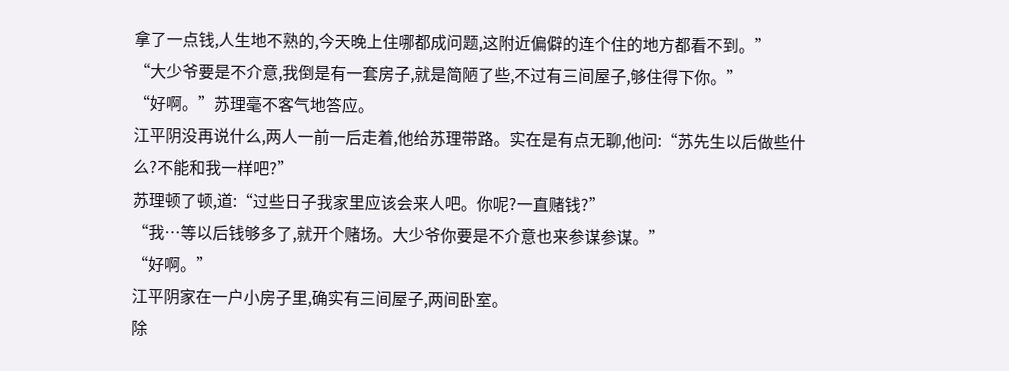拿了一点钱,人生地不熟的,今天晚上住哪都成问题,这附近偏僻的连个住的地方都看不到。”
“大少爷要是不介意,我倒是有一套房子,就是简陋了些,不过有三间屋子,够住得下你。”
“好啊。”苏理毫不客气地答应。
江平阴没再说什么,两人一前一后走着,他给苏理带路。实在是有点无聊,他问:“苏先生以后做些什么?不能和我一样吧?”
苏理顿了顿,道:“过些日子我家里应该会来人吧。你呢?一直赌钱?”
“我…等以后钱够多了,就开个赌场。大少爷你要是不介意也来参谋参谋。”
“好啊。”
江平阴家在一户小房子里,确实有三间屋子,两间卧室。
除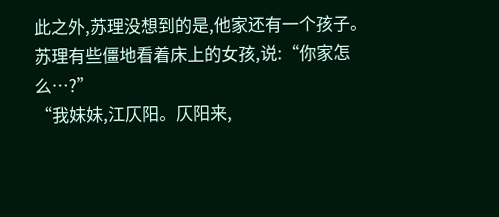此之外,苏理没想到的是,他家还有一个孩子。
苏理有些僵地看着床上的女孩,说:“你家怎么…?”
“我妹妹,江仄阳。仄阳来,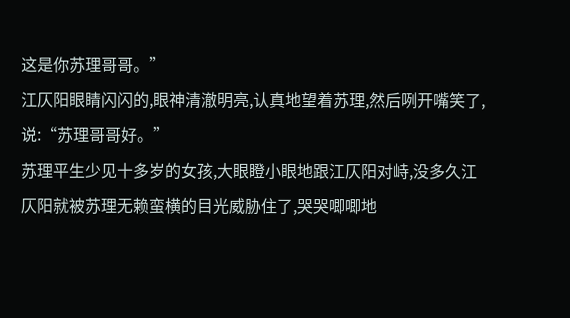这是你苏理哥哥。”
江仄阳眼睛闪闪的,眼神清澈明亮,认真地望着苏理,然后咧开嘴笑了,说:“苏理哥哥好。”
苏理平生少见十多岁的女孩,大眼瞪小眼地跟江仄阳对峙,没多久江仄阳就被苏理无赖蛮横的目光威胁住了,哭哭唧唧地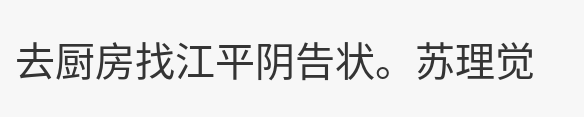去厨房找江平阴告状。苏理觉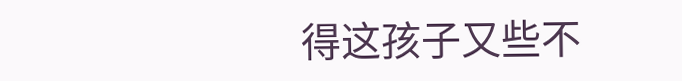得这孩子又些不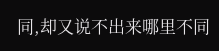同,却又说不出来哪里不同